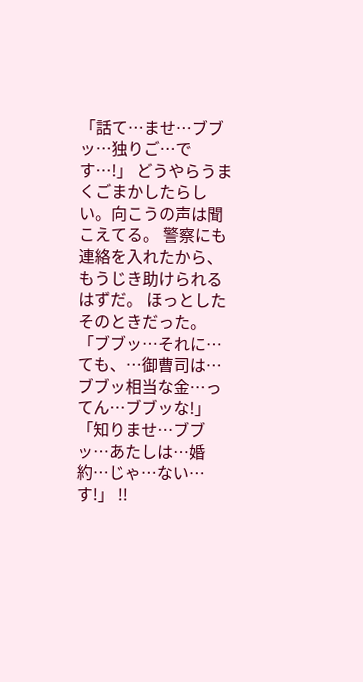「話て…ませ…ブブッ…独りご…です…!」 どうやらうまくごまかしたらしい。向こうの声は聞こえてる。 警察にも連絡を入れたから、もうじき助けられるはずだ。 ほっとしたそのときだった。 「ブブッ…それに…ても、…御曹司は…ブブッ相当な金…ってん…ブブッな!」 「知りませ…ブブッ…あたしは…婚約…じゃ…ない…す!」 !!